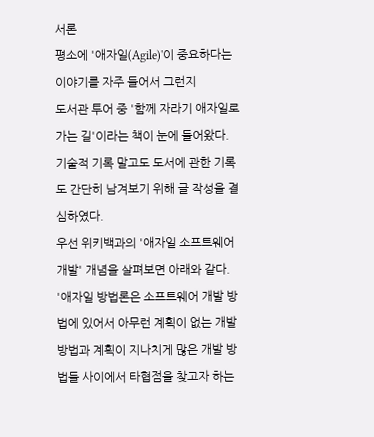서론
평소에 '애자일(Agile)'이 중요하다는 이야기를 자주 들어서 그런지
도서관 투어 중 '함께 자라기 애자일로 가는 길'이라는 책이 눈에 들어왔다.
기술적 기록 말고도 도서에 관한 기록도 간단히 남겨보기 위해 글 작성을 결심하였다.
우선 위키백과의 '애자일 소프트웨어 개발' 개념을 살펴보면 아래와 같다.
'애자일 방법론은 소프트웨어 개발 방법에 있어서 아무런 계획이 없는 개발 방법과 계획이 지나치게 많은 개발 방법들 사이에서 타협점을 찾고자 하는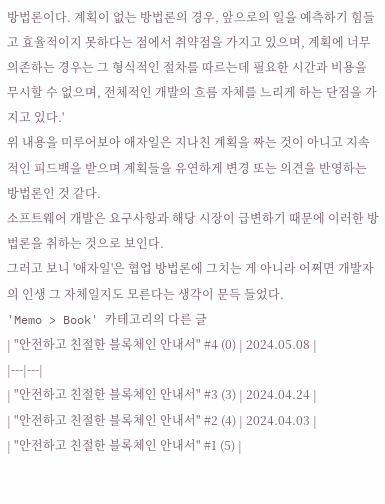방법론이다. 계획이 없는 방법론의 경우, 앞으로의 일을 예측하기 힘들고 효율적이지 못하다는 점에서 취약점을 가지고 있으며, 계획에 너무 의존하는 경우는 그 형식적인 절차를 따르는데 필요한 시간과 비용을 무시할 수 없으며, 전체적인 개발의 흐름 자체를 느리게 하는 단점을 가지고 있다.'
위 내용을 미루어보아 애자일은 지나친 계획을 짜는 것이 아니고 지속적인 피드백을 받으며 계획들을 유연하게 변경 또는 의견을 반영하는 방법론인 것 같다.
소프트웨어 개발은 요구사항과 해당 시장이 급변하기 때문에 이러한 방법론을 취하는 것으로 보인다.
그러고 보니 '애자일'은 협업 방법론에 그치는 게 아니라 어쩌면 개발자의 인생 그 자체일지도 모른다는 생각이 문득 들었다.
'Memo > Book' 카테고리의 다른 글
| "안전하고 친절한 블록체인 안내서" #4 (0) | 2024.05.08 |
|---|---|
| "안전하고 친절한 블록체인 안내서" #3 (3) | 2024.04.24 |
| "안전하고 친절한 블록체인 안내서" #2 (4) | 2024.04.03 |
| "안전하고 친절한 블록체인 안내서" #1 (5) |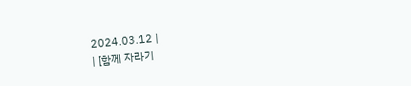2024.03.12 |
| [함께 자라기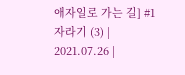애자일로 가는 길] #1 자라기 (3) | 2021.07.26 |